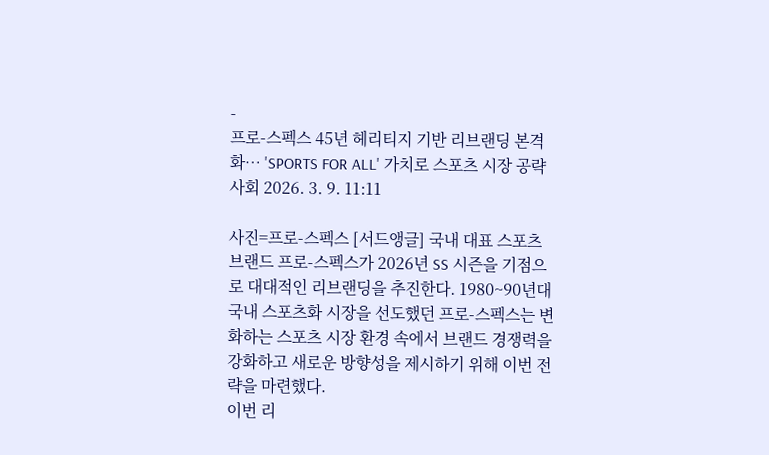-
프로-스펙스 45년 헤리티지 기반 리브랜딩 본격화… 'SPORTS FOR ALL' 가치로 스포츠 시장 공략사회 2026. 3. 9. 11:11

사진=프로-스펙스 [서드앵글] 국내 대표 스포츠 브랜드 프로-스펙스가 2026년 SS 시즌을 기점으로 대대적인 리브랜딩을 추진한다. 1980~90년대 국내 스포츠화 시장을 선도했던 프로-스펙스는 변화하는 스포츠 시장 환경 속에서 브랜드 경쟁력을 강화하고 새로운 방향성을 제시하기 위해 이번 전략을 마련했다.
이번 리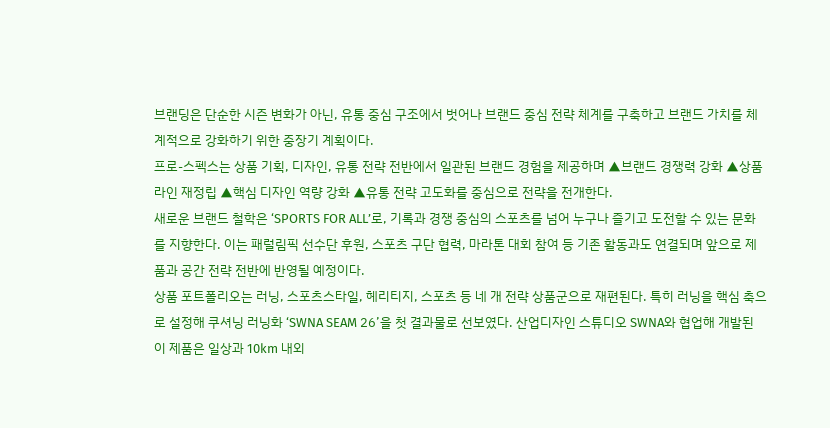브랜딩은 단순한 시즌 변화가 아닌, 유통 중심 구조에서 벗어나 브랜드 중심 전략 체계를 구축하고 브랜드 가치를 체계적으로 강화하기 위한 중장기 계획이다.
프로-스펙스는 상품 기획, 디자인, 유통 전략 전반에서 일관된 브랜드 경험을 제공하며 ▲브랜드 경쟁력 강화 ▲상품 라인 재정립 ▲핵심 디자인 역량 강화 ▲유통 전략 고도화를 중심으로 전략을 전개한다.
새로운 브랜드 철학은 ‘SPORTS FOR ALL’로, 기록과 경쟁 중심의 스포츠를 넘어 누구나 즐기고 도전할 수 있는 문화를 지향한다. 이는 패럴림픽 선수단 후원, 스포츠 구단 협력, 마라톤 대회 참여 등 기존 활동과도 연결되며 앞으로 제품과 공간 전략 전반에 반영될 예정이다.
상품 포트폴리오는 러닝, 스포츠스타일, 헤리티지, 스포츠 등 네 개 전략 상품군으로 재편된다. 특히 러닝을 핵심 축으로 설정해 쿠셔닝 러닝화 ‘SWNA SEAM 26’을 첫 결과물로 선보였다. 산업디자인 스튜디오 SWNA와 협업해 개발된 이 제품은 일상과 10km 내외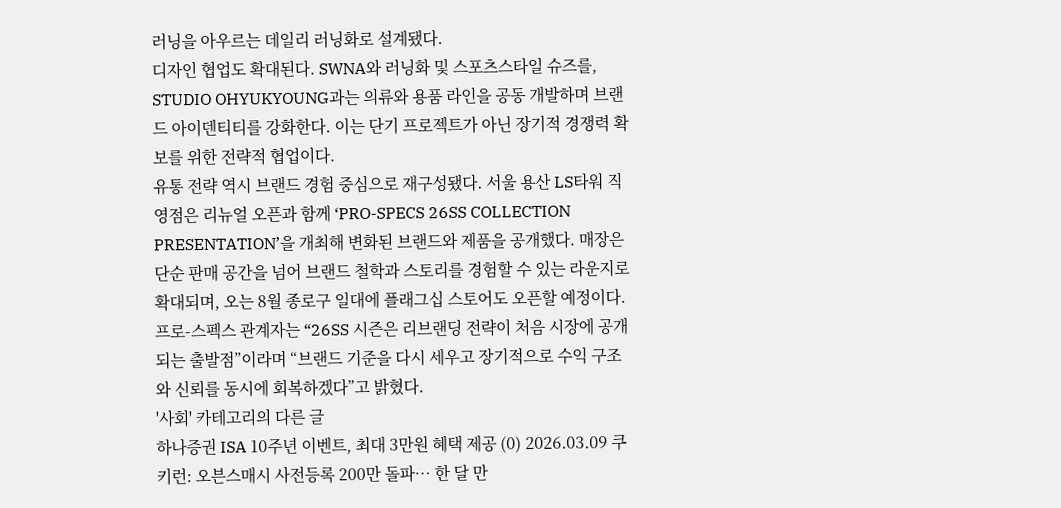러닝을 아우르는 데일리 러닝화로 설계됐다.
디자인 협업도 확대된다. SWNA와 러닝화 및 스포츠스타일 슈즈를, STUDIO OHYUKYOUNG과는 의류와 용품 라인을 공동 개발하며 브랜드 아이덴티티를 강화한다. 이는 단기 프로젝트가 아닌 장기적 경쟁력 확보를 위한 전략적 협업이다.
유통 전략 역시 브랜드 경험 중심으로 재구성됐다. 서울 용산 LS타워 직영점은 리뉴얼 오픈과 함께 ‘PRO-SPECS 26SS COLLECTION PRESENTATION’을 개최해 변화된 브랜드와 제품을 공개했다. 매장은 단순 판매 공간을 넘어 브랜드 철학과 스토리를 경험할 수 있는 라운지로 확대되며, 오는 8월 종로구 일대에 플래그십 스토어도 오픈할 예정이다.
프로-스펙스 관계자는 “26SS 시즌은 리브랜딩 전략이 처음 시장에 공개되는 출발점”이라며 “브랜드 기준을 다시 세우고 장기적으로 수익 구조와 신뢰를 동시에 회복하겠다”고 밝혔다.
'사회' 카테고리의 다른 글
하나증권 ISA 10주년 이벤트, 최대 3만원 혜택 제공 (0) 2026.03.09 쿠키런: 오븐스매시 사전등록 200만 돌파… 한 달 만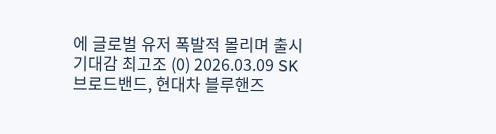에 글로벌 유저 폭발적 몰리며 출시 기대감 최고조 (0) 2026.03.09 SK브로드밴드, 현대차 블루핸즈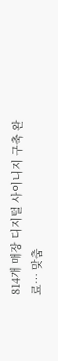814개 매장 디지털 사이니지 구축 완료… 맞춤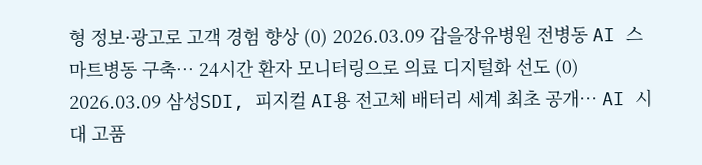형 정보·광고로 고객 경험 향상 (0) 2026.03.09 갑을장유병원 전병동 AI 스마트병동 구축… 24시간 환자 모니터링으로 의료 디지털화 선도 (0) 2026.03.09 삼성SDI, 피지컬 AI용 전고체 배터리 세계 최초 공개… AI 시대 고품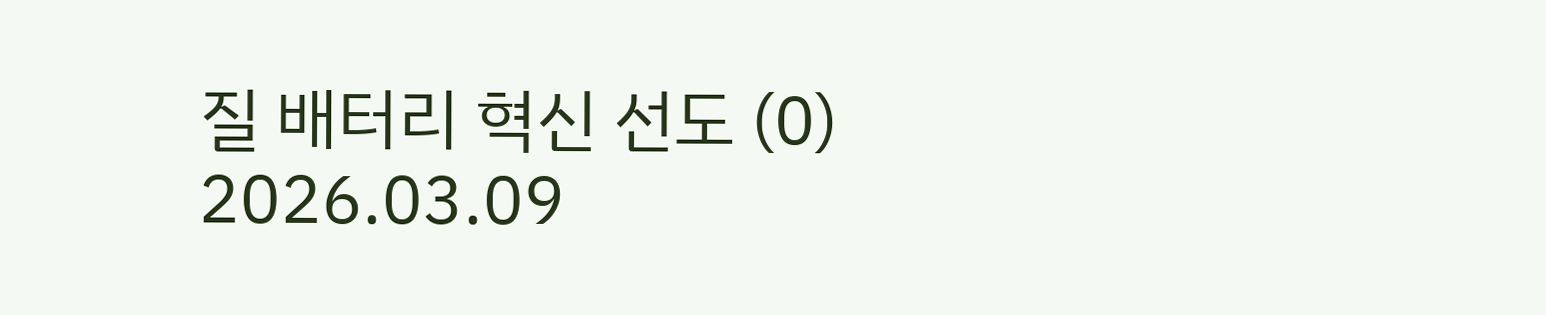질 배터리 혁신 선도 (0) 2026.03.09